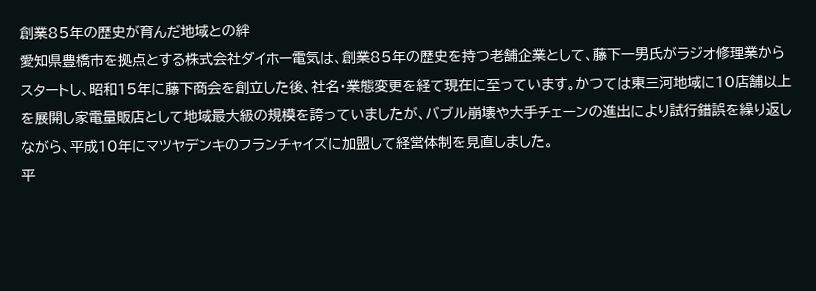創業85年の歴史が育んだ地域との絆
愛知県豊橋市を拠点とする株式会社ダイホー電気は、創業85年の歴史を持つ老舗企業として、藤下一男氏がラジオ修理業からスタートし、昭和15年に藤下商会を創立した後、社名・業態変更を経て現在に至っています。かつては東三河地域に10店舗以上を展開し家電量販店として地域最大級の規模を誇っていましたが、バブル崩壊や大手チェーンの進出により試行錯誤を繰り返しながら、平成10年にマツヤデンキのフランチャイズに加盟して経営体制を見直しました。
平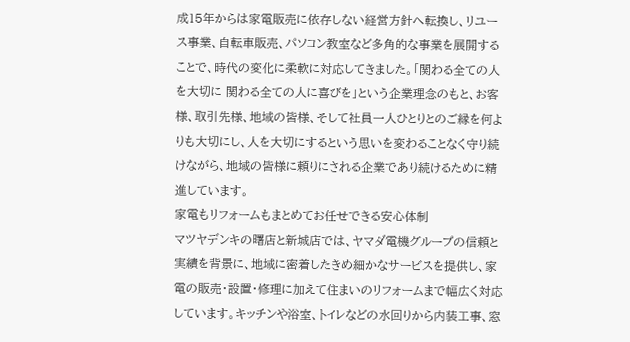成15年からは家電販売に依存しない経営方針へ転換し、リユース事業、自転車販売、パソコン教室など多角的な事業を展開することで、時代の変化に柔軟に対応してきました。「関わる全ての人を大切に 関わる全ての人に喜びを」という企業理念のもと、お客様、取引先様、地域の皆様、そして社員一人ひとりとのご縁を何よりも大切にし、人を大切にするという思いを変わることなく守り続けながら、地域の皆様に頼りにされる企業であり続けるために精進しています。
家電もリフォームもまとめてお任せできる安心体制
マツヤデンキの曙店と新城店では、ヤマダ電機グループの信頼と実績を背景に、地域に密着したきめ細かなサービスを提供し、家電の販売・設置・修理に加えて住まいのリフォームまで幅広く対応しています。キッチンや浴室、トイレなどの水回りから内装工事、窓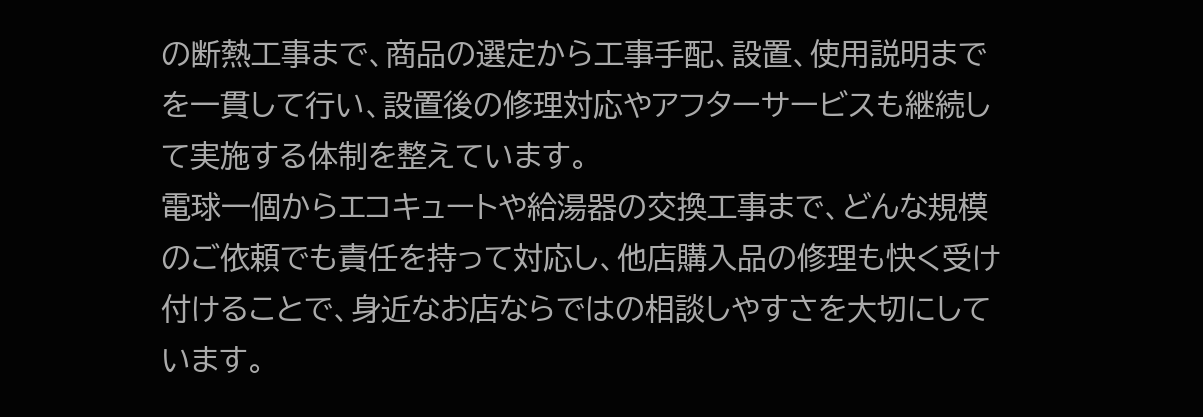の断熱工事まで、商品の選定から工事手配、設置、使用説明までを一貫して行い、設置後の修理対応やアフターサービスも継続して実施する体制を整えています。
電球一個からエコキュートや給湯器の交換工事まで、どんな規模のご依頼でも責任を持って対応し、他店購入品の修理も快く受け付けることで、身近なお店ならではの相談しやすさを大切にしています。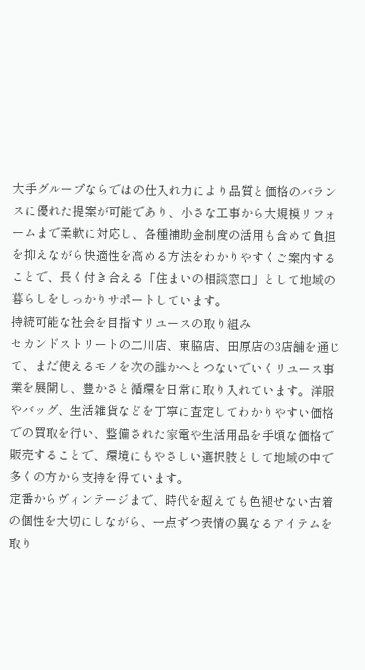大手グループならではの仕入れ力により品質と価格のバランスに優れた提案が可能であり、小さな工事から大規模リフォームまで柔軟に対応し、各種補助金制度の活用も含めて負担を抑えながら快適性を高める方法をわかりやすくご案内することで、長く付き合える「住まいの相談窓口」として地域の暮らしをしっかりサポートしています。
持続可能な社会を目指すリユースの取り組み
セカンドストリートの二川店、東脇店、田原店の3店舗を通じて、まだ使えるモノを次の誰かへとつないでいくリユース事業を展開し、豊かさと循環を日常に取り入れています。洋服やバッグ、生活雑貨などを丁寧に査定してわかりやすい価格での買取を行い、整備された家電や生活用品を手頃な価格で販売することで、環境にもやさしい選択肢として地域の中で多くの方から支持を得ています。
定番からヴィンテージまで、時代を超えても色褪せない古着の個性を大切にしながら、一点ずつ表情の異なるアイテムを取り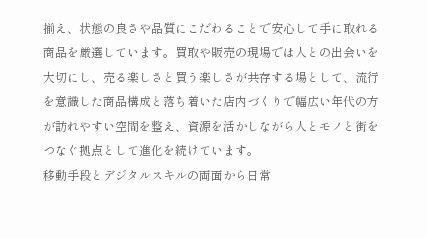揃え、状態の良さや品質にこだわることで安心して手に取れる商品を厳選しています。買取や販売の現場では人との出会いを大切にし、売る楽しさと買う楽しさが共存する場として、流行を意識した商品構成と落ち着いた店内づくりで幅広い年代の方が訪れやすい空間を整え、資源を活かしながら人とモノと街をつなぐ拠点として進化を続けています。
移動手段とデジタルスキルの両面から日常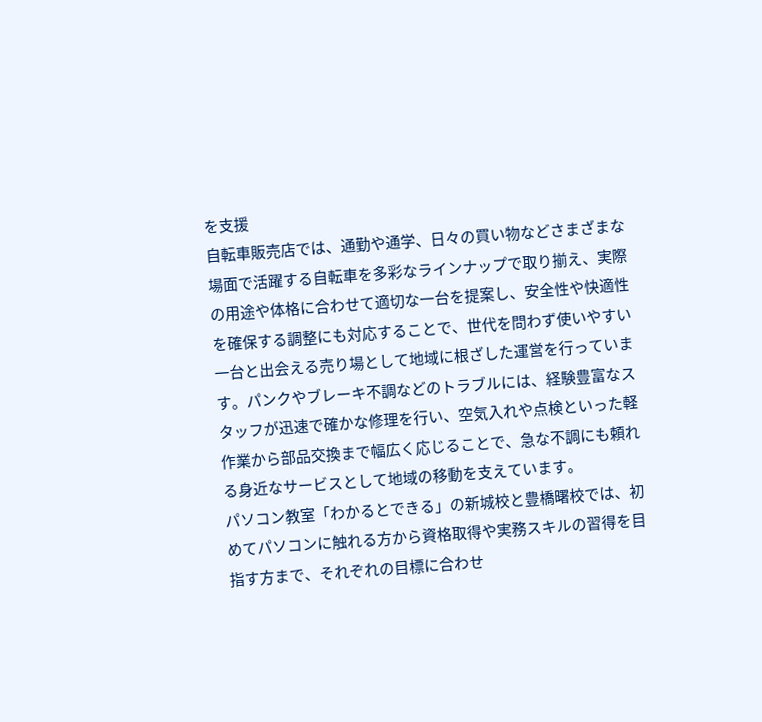を支援
自転車販売店では、通勤や通学、日々の買い物などさまざまな場面で活躍する自転車を多彩なラインナップで取り揃え、実際の用途や体格に合わせて適切な一台を提案し、安全性や快適性を確保する調整にも対応することで、世代を問わず使いやすい一台と出会える売り場として地域に根ざした運営を行っています。パンクやブレーキ不調などのトラブルには、経験豊富なスタッフが迅速で確かな修理を行い、空気入れや点検といった軽作業から部品交換まで幅広く応じることで、急な不調にも頼れる身近なサービスとして地域の移動を支えています。
パソコン教室「わかるとできる」の新城校と豊橋曙校では、初めてパソコンに触れる方から資格取得や実務スキルの習得を目指す方まで、それぞれの目標に合わせ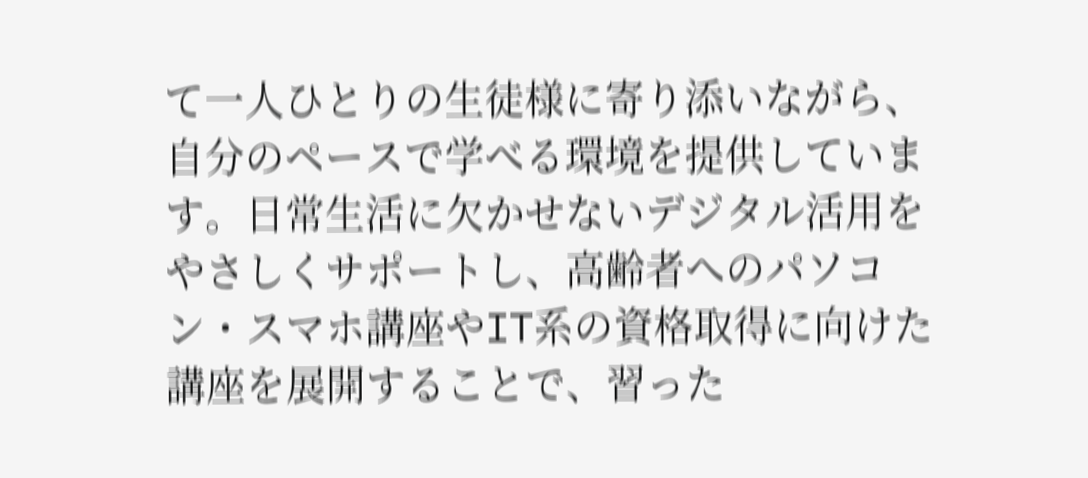て一人ひとりの生徒様に寄り添いながら、自分のペースで学べる環境を提供しています。日常生活に欠かせないデジタル活用をやさしくサポートし、高齢者へのパソコン・スマホ講座やIT系の資格取得に向けた講座を展開することで、習った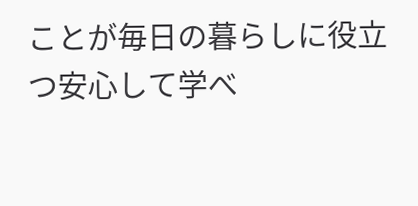ことが毎日の暮らしに役立つ安心して学べ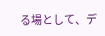る場として、デ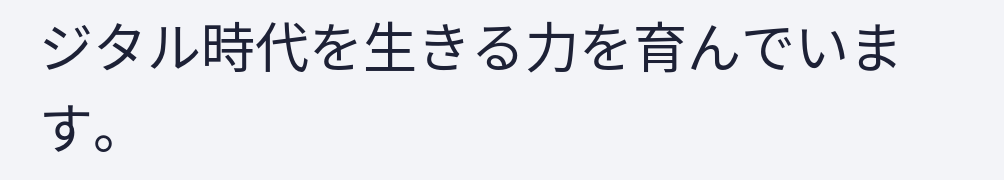ジタル時代を生きる力を育んでいます。